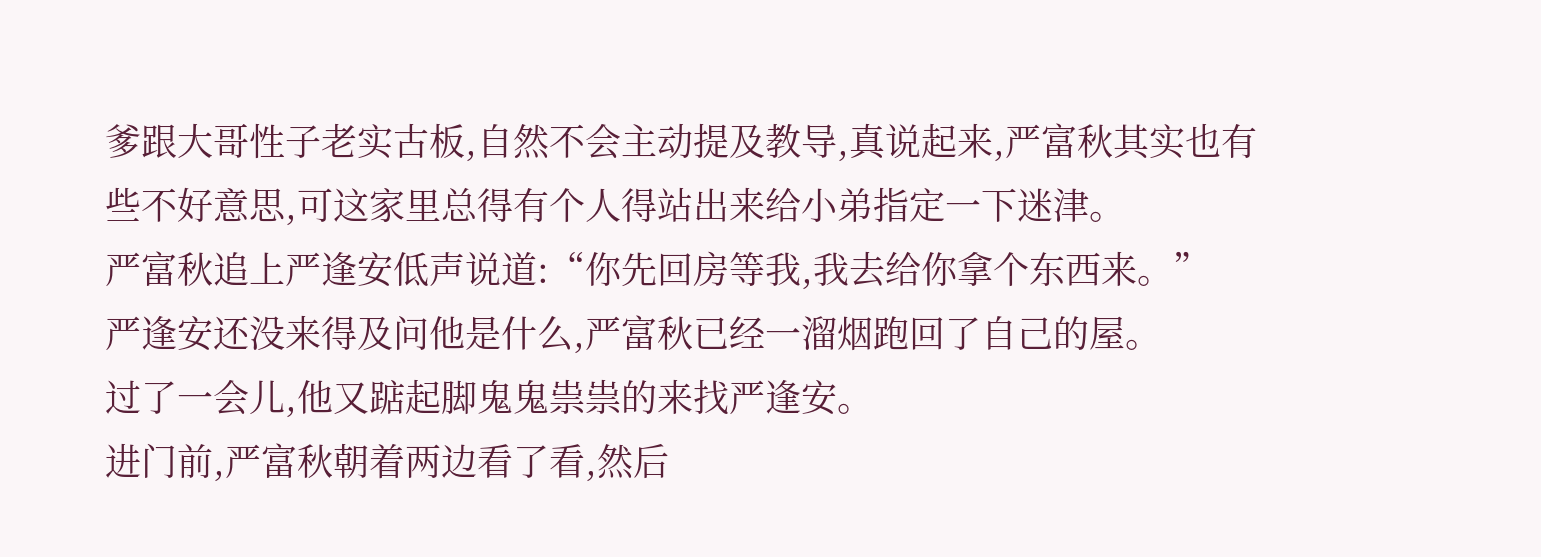爹跟大哥性子老实古板,自然不会主动提及教导,真说起来,严富秋其实也有些不好意思,可这家里总得有个人得站出来给小弟指定一下迷津。
严富秋追上严逢安低声说道:“你先回房等我,我去给你拿个东西来。”
严逢安还没来得及问他是什么,严富秋已经一溜烟跑回了自己的屋。
过了一会儿,他又踮起脚鬼鬼祟祟的来找严逢安。
进门前,严富秋朝着两边看了看,然后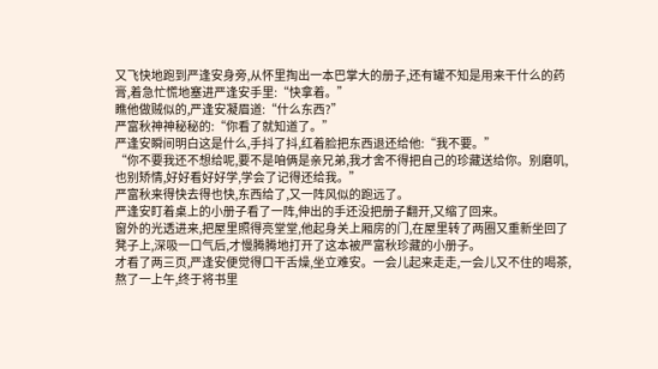又飞快地跑到严逢安身旁,从怀里掏出一本巴掌大的册子,还有罐不知是用来干什么的药膏,着急忙慌地塞进严逢安手里:“快拿着。”
瞧他做贼似的,严逢安凝眉道:“什么东西?”
严富秋神神秘秘的:“你看了就知道了。”
严逢安瞬间明白这是什么,手抖了抖,红着脸把东西退还给他:“我不要。”
“你不要我还不想给呢,要不是咱俩是亲兄弟,我才舍不得把自己的珍藏送给你。别磨叽,也别矫情,好好看好好学,学会了记得还给我。”
严富秋来得快去得也快,东西给了,又一阵风似的跑远了。
严逢安盯着桌上的小册子看了一阵,伸出的手还没把册子翻开,又缩了回来。
窗外的光透进来,把屋里照得亮堂堂,他起身关上厢房的门,在屋里转了两圈又重新坐回了凳子上,深吸一口气后,才慢腾腾地打开了这本被严富秋珍藏的小册子。
才看了两三页,严逢安便觉得口干舌燥,坐立难安。一会儿起来走走,一会儿又不住的喝茶,熬了一上午,终于将书里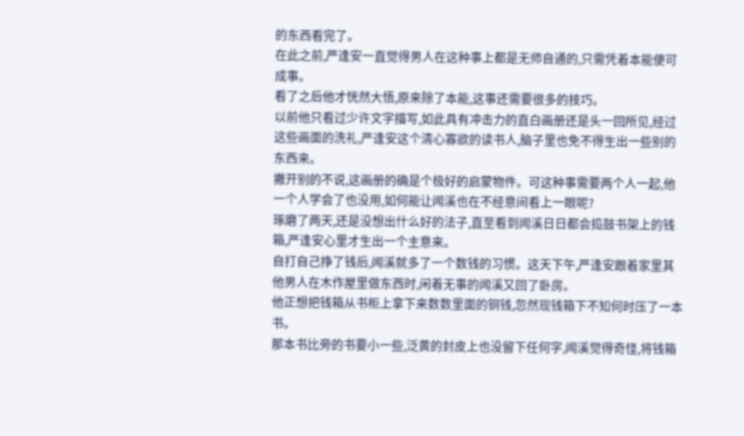的东西看完了。
在此之前,严逢安一直觉得男人在这种事上都是无师自通的,只需凭着本能便可成事。
看了之后他才恍然大悟,原来除了本能,这事还需要很多的技巧。
以前他只看过少许文字描写,如此具有冲击力的直白画册还是头一回所见,经过这些画面的洗礼,严逢安这个清心寡欲的读书人,脑子里也免不得生出一些别的东西来。
撇开别的不说,这画册的确是个极好的启蒙物件。可这种事需要两个人一起,他一个人学会了也没用,如何能让闻溪也在不经意间看上一眼呢?
琢磨了两天,还是没想出什么好的法子,直至看到闻溪日日都会捣鼓书架上的钱箱,严逢安心里才生出一个主意来。
自打自己挣了钱后,闻溪就多了一个数钱的习惯。这天下午,严逢安跟着家里其他男人在木作屋里做东西时,闲着无事的闻溪又回了卧房。
他正想把钱箱从书柜上拿下来数数里面的铜钱,忽然现钱箱下不知何时压了一本书。
那本书比旁的书要小一些,泛黄的封皮上也没留下任何字,闻溪觉得奇怪,将钱箱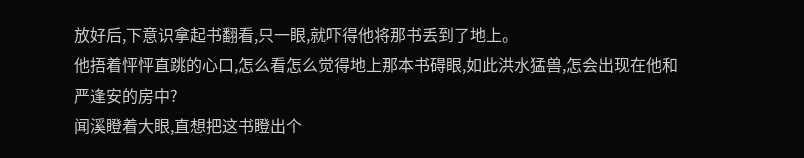放好后,下意识拿起书翻看,只一眼,就吓得他将那书丢到了地上。
他捂着怦怦直跳的心口,怎么看怎么觉得地上那本书碍眼,如此洪水猛兽,怎会出现在他和严逢安的房中?
闻溪瞪着大眼,直想把这书瞪出个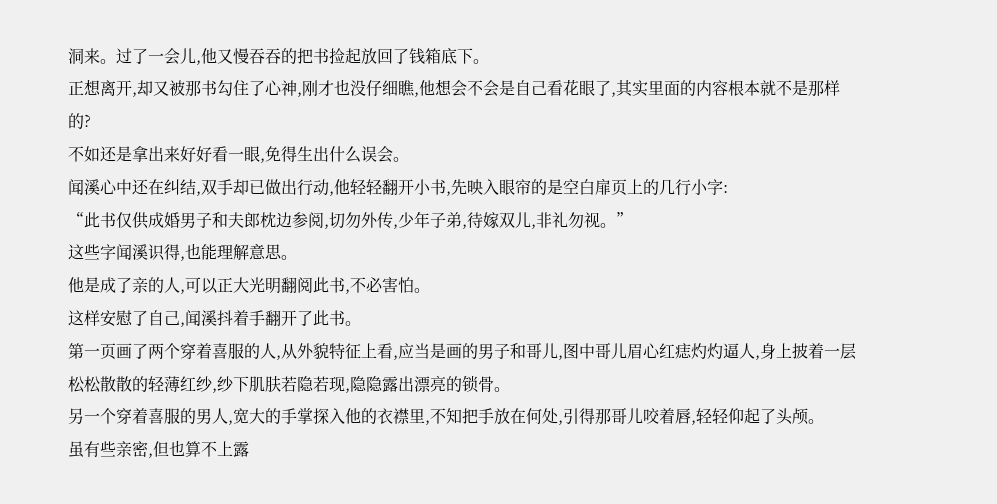洞来。过了一会儿,他又慢吞吞的把书捡起放回了钱箱底下。
正想离开,却又被那书勾住了心神,刚才也没仔细瞧,他想会不会是自己看花眼了,其实里面的内容根本就不是那样的?
不如还是拿出来好好看一眼,免得生出什么误会。
闻溪心中还在纠结,双手却已做出行动,他轻轻翻开小书,先映入眼帘的是空白扉页上的几行小字:
“此书仅供成婚男子和夫郎枕边参阅,切勿外传,少年子弟,待嫁双儿,非礼勿视。”
这些字闻溪识得,也能理解意思。
他是成了亲的人,可以正大光明翻阅此书,不必害怕。
这样安慰了自己,闻溪抖着手翻开了此书。
第一页画了两个穿着喜服的人,从外貌特征上看,应当是画的男子和哥儿,图中哥儿眉心红痣灼灼逼人,身上披着一层松松散散的轻薄红纱,纱下肌肤若隐若现,隐隐露出漂亮的锁骨。
另一个穿着喜服的男人,宽大的手掌探入他的衣襟里,不知把手放在何处,引得那哥儿咬着唇,轻轻仰起了头颅。
虽有些亲密,但也算不上露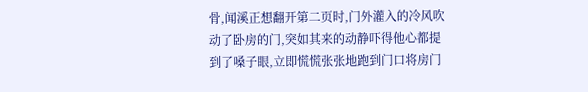骨,闻溪正想翻开第二页时,门外灌入的冷风吹动了卧房的门,突如其来的动静吓得他心都提到了嗓子眼,立即慌慌张张地跑到门口将房门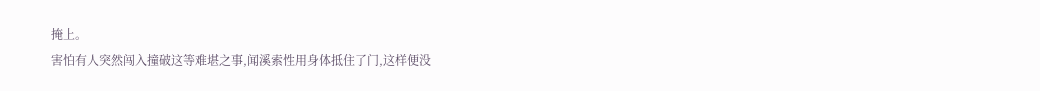掩上。
害怕有人突然闯入撞破这等难堪之事,闻溪索性用身体抵住了门,这样便没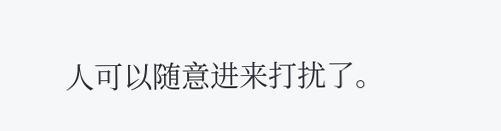人可以随意进来打扰了。